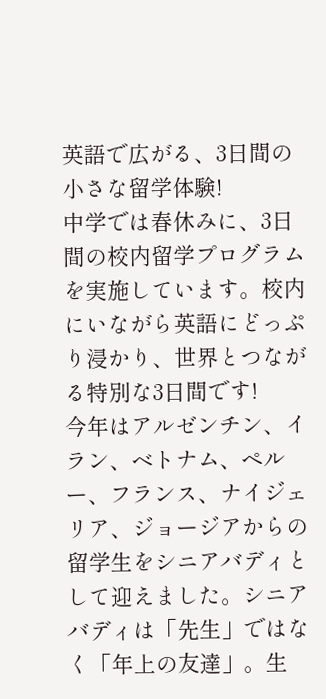英語で広がる、3日間の小さな留学体験!
中学では春休みに、3日間の校内留学プログラムを実施しています。校内にいながら英語にどっぷり浸かり、世界とつながる特別な3日間です!
今年はアルゼンチン、イラン、ベトナム、ペルー、フランス、ナイジェリア、ジョージアからの留学生をシニアバディとして迎えました。シニアバディは「先生」ではなく「年上の友達」。生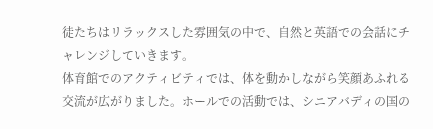徒たちはリラックスした雰囲気の中で、自然と英語での会話にチャレンジしていきます。
体育館でのアクティビティでは、体を動かしながら笑顔あふれる交流が広がりました。ホールでの活動では、シニアバディの国の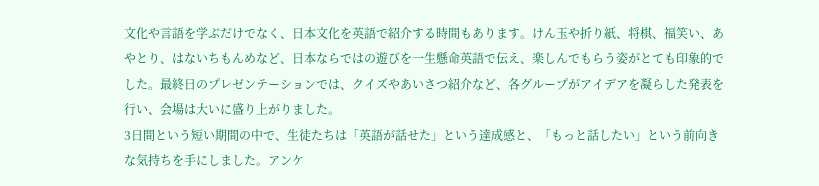文化や言語を学ぶだけでなく、日本文化を英語で紹介する時間もあります。けん玉や折り紙、将棋、福笑い、あやとり、はないちもんめなど、日本ならではの遊びを一生懸命英語で伝え、楽しんでもらう姿がとても印象的でした。最終日のプレゼンテーションでは、クイズやあいさつ紹介など、各グループがアイデアを凝らした発表を行い、会場は大いに盛り上がりました。
3日間という短い期間の中で、生徒たちは「英語が話せた」という達成感と、「もっと話したい」という前向きな気持ちを手にしました。アンケ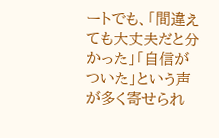ートでも、「間違えても大丈夫だと分かった」「自信がついた」という声が多く寄せられ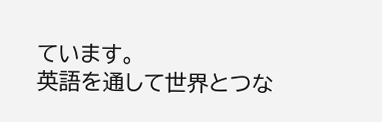ています。
英語を通して世界とつな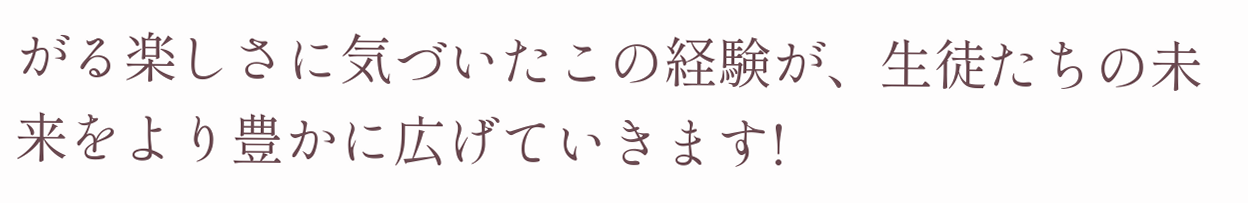がる楽しさに気づいたこの経験が、生徒たちの未来をより豊かに広げていきます!